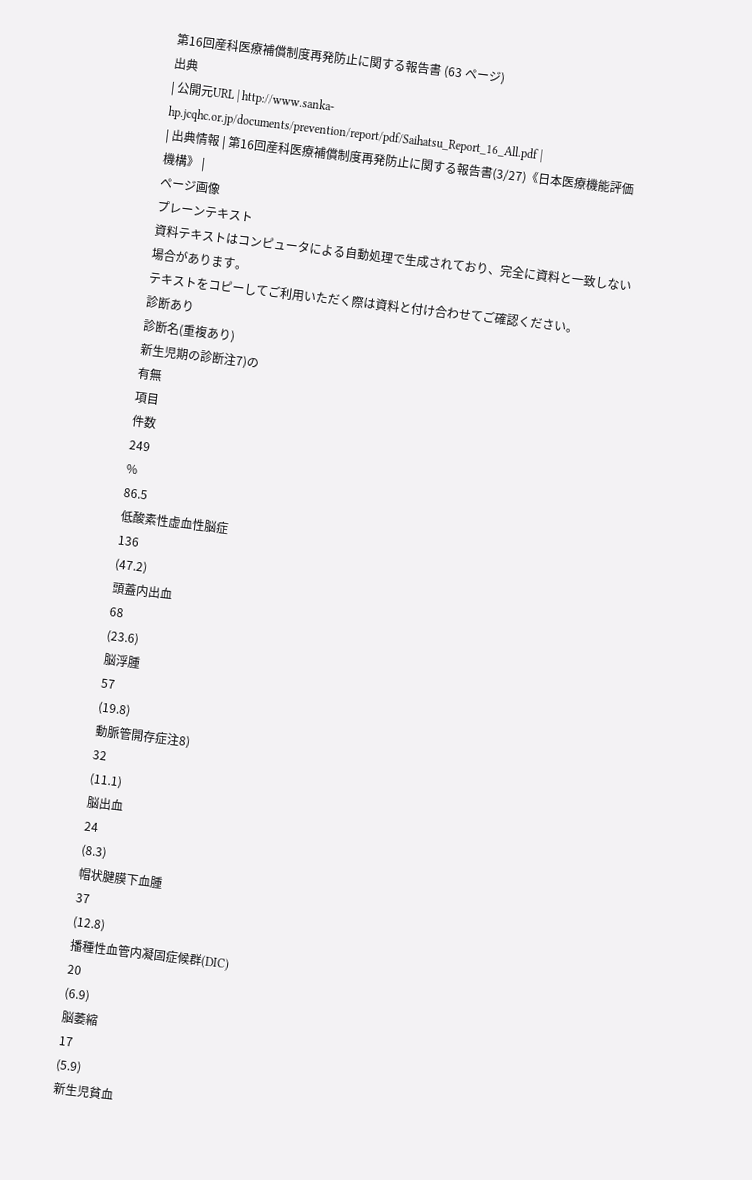第16回産科医療補償制度再発防止に関する報告書 (63 ページ)
出典
| 公開元URL | http://www.sanka-hp.jcqhc.or.jp/documents/prevention/report/pdf/Saihatsu_Report_16_All.pdf |
| 出典情報 | 第16回産科医療補償制度再発防止に関する報告書(3/27)《日本医療機能評価機構》 |
ページ画像
プレーンテキスト
資料テキストはコンピュータによる自動処理で生成されており、完全に資料と一致しない場合があります。
テキストをコピーしてご利用いただく際は資料と付け合わせてご確認ください。
診断あり
診断名(重複あり)
新生児期の診断注7)の
有無
項目
件数
249
%
86.5
低酸素性虚血性脳症
136
(47.2)
頭蓋内出血
68
(23.6)
脳浮腫
57
(19.8)
動脈管開存症注8)
32
(11.1)
脳出血
24
(8.3)
帽状腱膜下血腫
37
(12.8)
播種性血管内凝固症候群(DIC)
20
(6.9)
脳萎縮
17
(5.9)
新生児貧血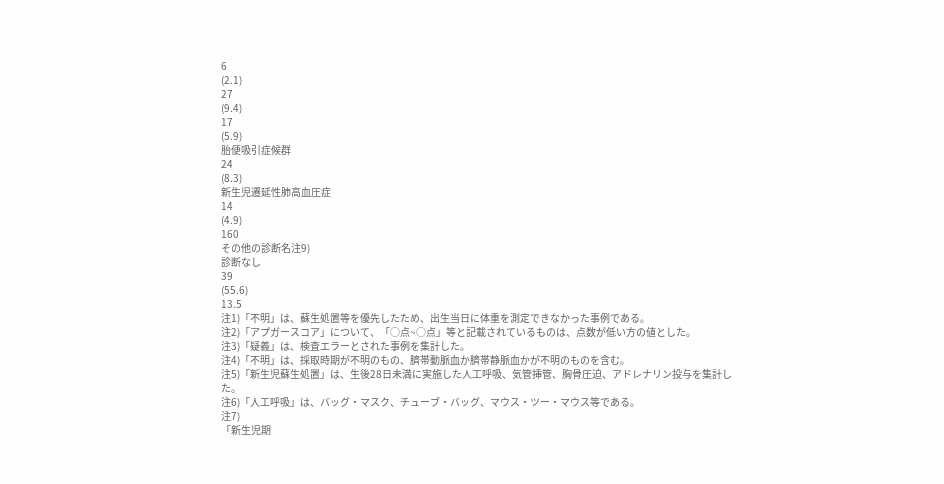6
(2.1)
27
(9.4)
17
(5.9)
胎便吸引症候群
24
(8.3)
新生児遷延性肺高血圧症
14
(4.9)
160
その他の診断名注9)
診断なし
39
(55.6)
13.5
注1)「不明」は、蘇生処置等を優先したため、出生当日に体重を測定できなかった事例である。
注2)「アプガースコア」について、「○点~○点」等と記載されているものは、点数が低い方の値とした。
注3)「疑義」は、検査エラーとされた事例を集計した。
注4)「不明」は、採取時期が不明のもの、臍帯動脈血か臍帯静脈血かが不明のものを含む。
注5)「新生児蘇生処置」は、生後28日未満に実施した人工呼吸、気管挿管、胸骨圧迫、アドレナリン投与を集計した。
注6)「人工呼吸」は、バッグ・マスク、チューブ・バッグ、マウス・ツー・マウス等である。
注7)
「新生児期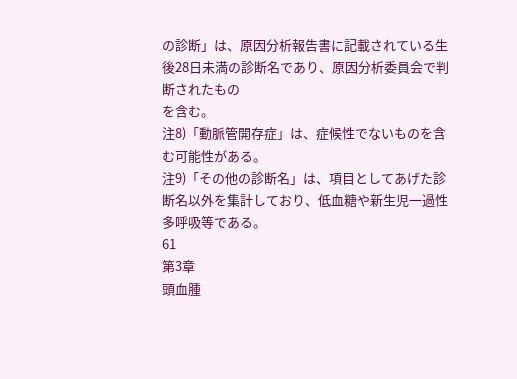の診断」は、原因分析報告書に記載されている生後28日未満の診断名であり、原因分析委員会で判断されたもの
を含む。
注8)「動脈管開存症」は、症候性でないものを含む可能性がある。
注9)「その他の診断名」は、項目としてあげた診断名以外を集計しており、低血糖や新生児一過性多呼吸等である。
61
第3章
頭血腫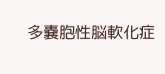多嚢胞性脳軟化症